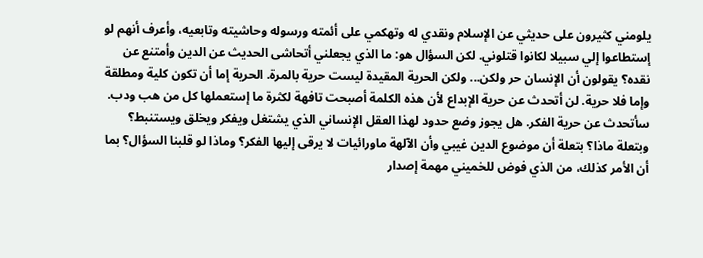يلومني كثيرون على حديثي عن الإسلام ونقدي له وتهكمي على أئمته ورسوله وحاشيته وتابعيه، وأعرف أنهم لو إستطاعوا إلي سبيلا لكانوا قتلوني. لكن السؤال هو: ما الذي يجعلني أتحاشى الحديث عن الدين وأمتنع عن نقده؟ يقولون أن الإنسان حر ولكن... ولكن الحرية المقيدة ليست حرية بالمرة. الحرية إما أن تكون كلية ومطلقة وإما فلا حرية. لن أتحدث عن حرية الإبداع لأن هذه الكلمة أصبحت تافهة لكثرة ما إستعملها كل من هب ودب. سأتحدث عن حرية الفكر. هل يجوز وضع حدود لهذا العقل الإنساني الذي يشتغل ويفكر ويخلق ويستنبط؟ وبتعلة ماذا؟ بتعلة أن موضوع الدين غيبي وأن الآلهة ماورائيات لا يرقى إليها الفكر؟ وماذا لو قلبنا السؤال؟ بما أن الأمر كذلك، من الذي فوض للخميني مهمة إصدار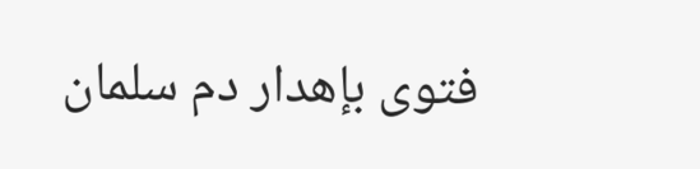فتوى بإهدار دم سلمان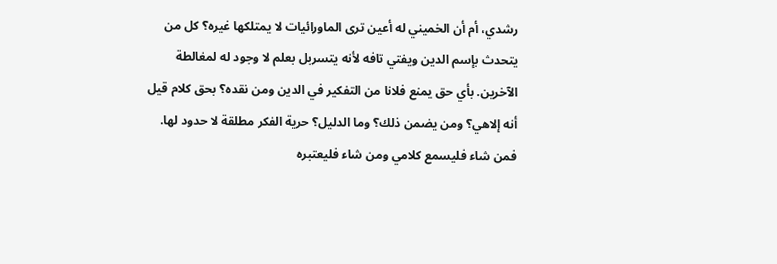رشدي، أم أن الخميني له أعين ترى الماورائيات لا يمتلكها غيره؟ كل من يتحدث بإسم الدين ويفتي تافه لأنه يتسربل بعلم لا وجود له لمغالطة الآخرين. بأي حق يمنع فلانا من التفكير في الدين ومن نقده؟ بحق كلام قيل أنه إلاهي؟ ومن يضمن ذلك؟ وما الدليل؟ حرية الفكر مطلقة لا حدود لها. فمن شاء فليسمع كلامي ومن شاء فليعتبره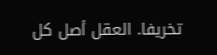تخريفا. العقل أصل كل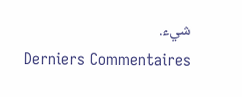شيء.
Derniers Commentaires